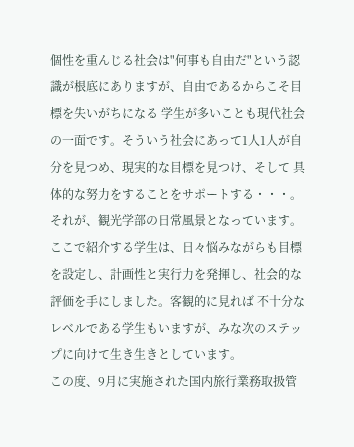個性を重んじる社会は"何事も自由だ"という認識が根底にありますが、自由であるからこそ目標を失いがちになる 学生が多いことも現代社会の一面です。そういう社会にあって1人1人が自分を見つめ、現実的な目標を見つけ、そして 具体的な努力をすることをサポートする・・・。それが、観光学部の日常風景となっています。
ここで紹介する学生は、日々悩みながらも目標を設定し、計画性と実行力を発揮し、社会的な評価を手にしました。客観的に見れば 不十分なレベルである学生もいますが、みな次のステップに向けて生き生きとしています。
この度、9月に実施された国内旅行業務取扱管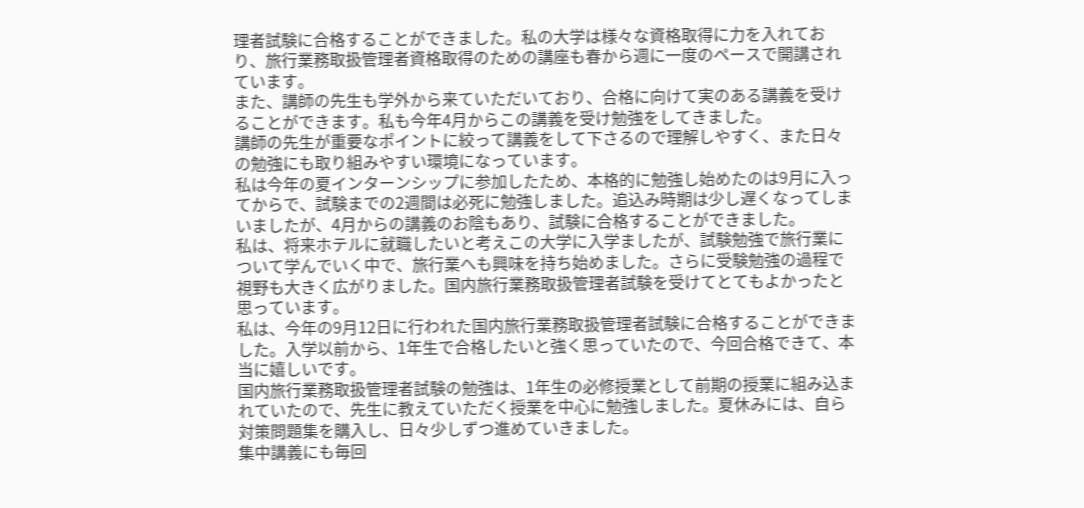理者試験に合格することができました。私の大学は様々な資格取得に力を入れており、旅行業務取扱管理者資格取得のための講座も春から週に一度のペースで開講されています。
また、講師の先生も学外から来ていただいており、合格に向けて実のある講義を受けることができます。私も今年4月からこの講義を受け勉強をしてきました。
講師の先生が重要なポイントに絞って講義をして下さるので理解しやすく、また日々の勉強にも取り組みやすい環境になっています。
私は今年の夏インターンシップに参加したため、本格的に勉強し始めたのは9月に入ってからで、試験までの2週間は必死に勉強しました。追込み時期は少し遅くなってしまいましたが、4月からの講義のお陰もあり、試験に合格することができました。
私は、将来ホテルに就職したいと考えこの大学に入学ましたが、試験勉強で旅行業について学んでいく中で、旅行業へも興味を持ち始めました。さらに受験勉強の過程で視野も大きく広がりました。国内旅行業務取扱管理者試験を受けてとてもよかったと思っています。
私は、今年の9月12日に行われた国内旅行業務取扱管理者試験に合格することができました。入学以前から、1年生で合格したいと強く思っていたので、今回合格できて、本当に嬉しいです。
国内旅行業務取扱管理者試験の勉強は、1年生の必修授業として前期の授業に組み込まれていたので、先生に教えていただく授業を中心に勉強しました。夏休みには、自ら対策問題集を購入し、日々少しずつ進めていきました。
集中講義にも毎回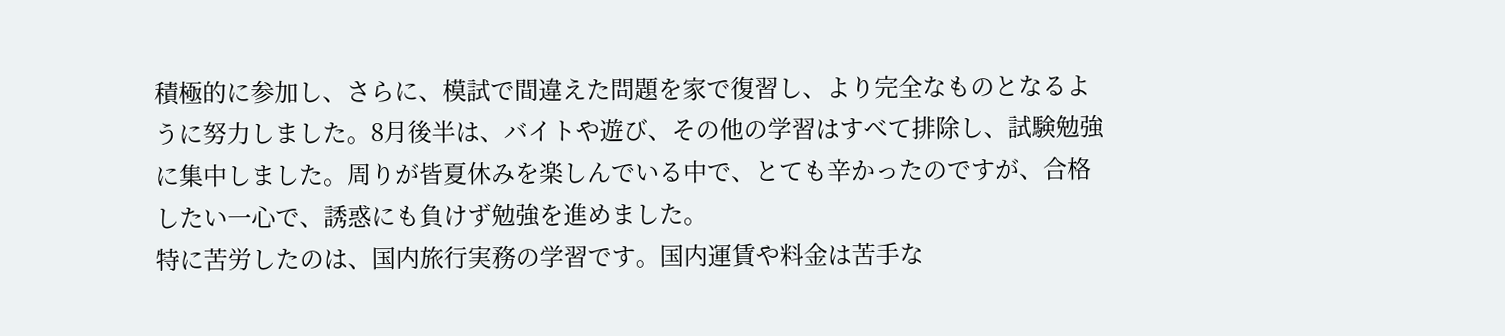積極的に参加し、さらに、模試で間違えた問題を家で復習し、より完全なものとなるように努力しました。8月後半は、バイトや遊び、その他の学習はすべて排除し、試験勉強に集中しました。周りが皆夏休みを楽しんでいる中で、とても辛かったのですが、合格したい一心で、誘惑にも負けず勉強を進めました。
特に苦労したのは、国内旅行実務の学習です。国内運賃や料金は苦手な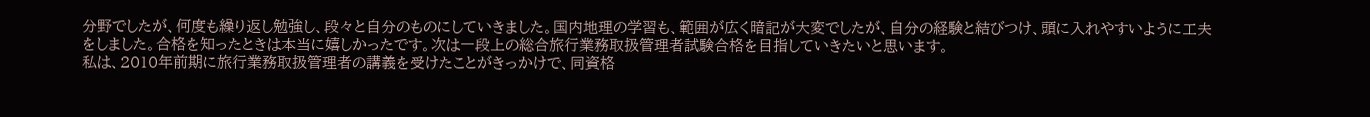分野でしたが、何度も繰り返し勉強し、段々と自分のものにしていきました。国内地理の学習も、範囲が広く暗記が大変でしたが、自分の経験と結びつけ、頭に入れやすいように工夫をしました。合格を知ったときは本当に嬉しかったです。次は一段上の総合旅行業務取扱管理者試験合格を目指していきたいと思います。
私は、2010年前期に旅行業務取扱管理者の講義を受けたことがきっかけで、同資格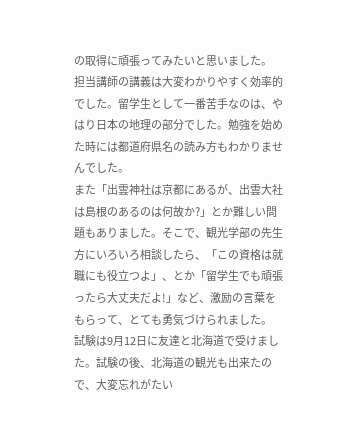の取得に頑張ってみたいと思いました。
担当講師の講義は大変わかりやすく効率的でした。留学生として一番苦手なのは、やはり日本の地理の部分でした。勉強を始めた時には都道府県名の読み方もわかりませんでした。
また「出雲神社は京都にあるが、出雲大社は島根のあるのは何故か?」とか難しい問題もありました。そこで、観光学部の先生方にいろいろ相談したら、「この資格は就職にも役立つよ」、とか「留学生でも頑張ったら大丈夫だよ!」など、激励の言葉をもらって、とても勇気づけられました。
試験は9月12日に友達と北海道で受けました。試験の後、北海道の観光も出来たので、大変忘れがたい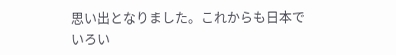思い出となりました。これからも日本でいろい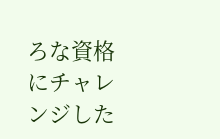ろな資格にチャレンジした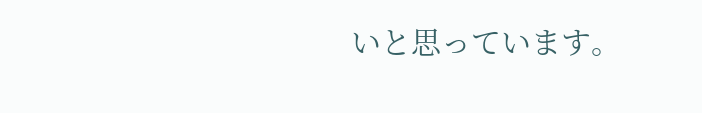いと思っています。